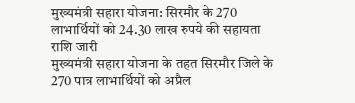मुख्यमंत्री सहारा योजना: सिरमौर के 270 लाभार्थियों को 24.30 लाख रुपये की सहायता राशि जारी
मुख्यमंत्री सहारा योजना के तहत सिरमौर जिले के 270 पात्र लाभार्थियों को अप्रैल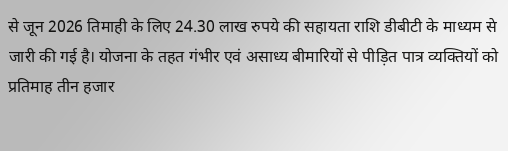से जून 2026 तिमाही के लिए 24.30 लाख रुपये की सहायता राशि डीबीटी के माध्यम से जारी की गई है। योजना के तहत गंभीर एवं असाध्य बीमारियों से पीड़ित पात्र व्यक्तियों को प्रतिमाह तीन हजार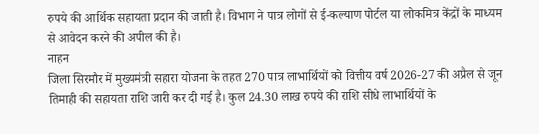रुपये की आर्थिक सहायता प्रदान की जाती है। विभाग ने पात्र लोगों से ई-कल्याण पोर्टल या लोकमित्र केंद्रों के माध्यम से आवेदन करने की अपील की है।
नाहन
जिला सिरमौर में मुख्यमंत्री सहारा योजना के तहत 270 पात्र लाभार्थियों को वित्तीय वर्ष 2026-27 की अप्रैल से जून तिमाही की सहायता राशि जारी कर दी गई है। कुल 24.30 लाख रुपये की राशि सीधे लाभार्थियों के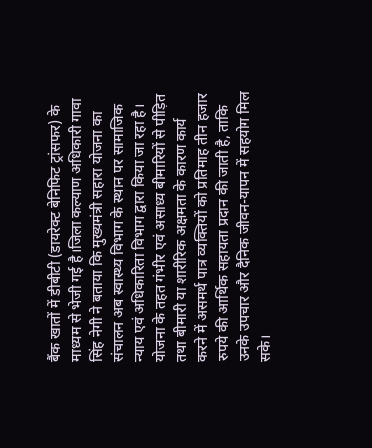बैंक खातों में डीबीटी (डायरेक्ट बेनिफिट ट्रांसफर) के माध्यम से भेजी गई है।जिला कल्याण अधिकारी गावा सिंह नेगी ने बताया कि मुख्यमंत्री सहारा योजना का संचालन अब स्वास्थ्य विभाग के स्थान पर सामाजिक न्याय एवं अधिकारिता विभाग द्वारा किया जा रहा है। योजना के तहत गंभीर एवं असाध्य बीमारियों से पीड़ित तथा बीमारी या शारीरिक अक्षमता के कारण कार्य करने में असमर्थ पात्र व्यक्तियों को प्रतिमाह तीन हजार रुपये की आर्थिक सहायता प्रदान की जाती है, ताकि उनके उपचार और दैनिक जीवन-यापन में सहयोग मिल सके।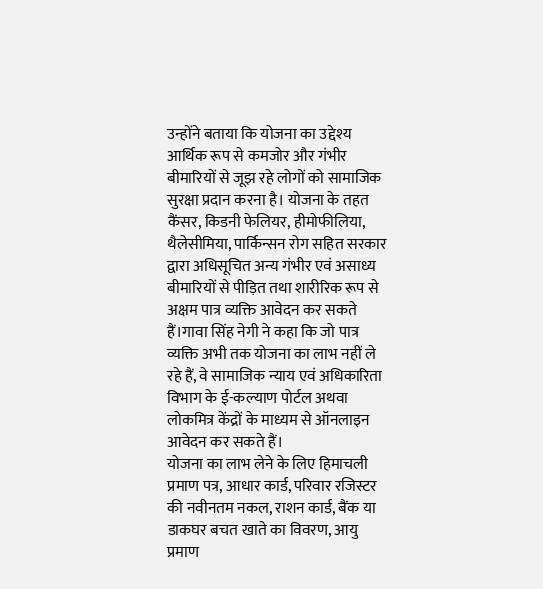उन्होंने बताया कि योजना का उद्देश्य आर्थिक रूप से कमजोर और गंभीर बीमारियों से जूझ रहे लोगों को सामाजिक सुरक्षा प्रदान करना है। योजना के तहत कैंसर, किडनी फेलियर, हीमोफीलिया, थैलेसीमिया, पार्किन्सन रोग सहित सरकार द्वारा अधिसूचित अन्य गंभीर एवं असाध्य बीमारियों से पीड़ित तथा शारीरिक रूप से अक्षम पात्र व्यक्ति आवेदन कर सकते हैं।गावा सिंह नेगी ने कहा कि जो पात्र व्यक्ति अभी तक योजना का लाभ नहीं ले रहे हैं, वे सामाजिक न्याय एवं अधिकारिता विभाग के ई-कल्याण पोर्टल अथवा लोकमित्र केंद्रों के माध्यम से ऑनलाइन आवेदन कर सकते हैं।
योजना का लाभ लेने के लिए हिमाचली प्रमाण पत्र, आधार कार्ड, परिवार रजिस्टर की नवीनतम नकल, राशन कार्ड, बैंक या डाकघर बचत खाते का विवरण, आयु प्रमाण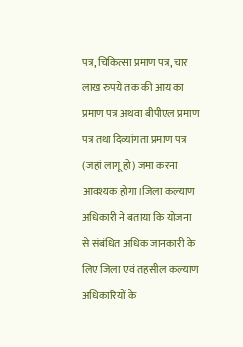पत्र, चिकित्सा प्रमाण पत्र, चार लाख रुपये तक की आय का प्रमाण पत्र अथवा बीपीएल प्रमाण पत्र तथा दिव्यांगता प्रमाण पत्र (जहां लागू हो) जमा करना आवश्यक होगा।जिला कल्याण अधिकारी ने बताया कि योजना से संबंधित अधिक जानकारी के लिए जिला एवं तहसील कल्याण अधिकारियों के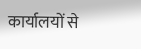कार्यालयों से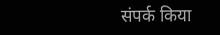संपर्क किया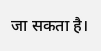जा सकता है।